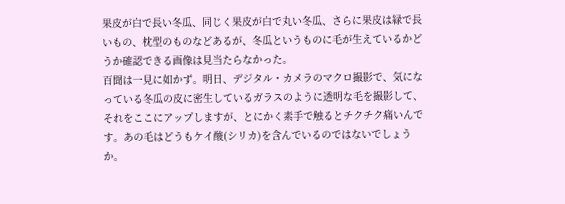果皮が白で長い冬瓜、同じく果皮が白で丸い冬瓜、さらに果皮は緑で長いもの、枕型のものなどあるが、冬瓜というものに毛が生えているかどうか確認できる画像は見当たらなかった。
百聞は一見に如かず。明日、デジタル・カメラのマクロ撮影で、気になっている冬瓜の皮に密生しているガラスのように透明な毛を撮影して、それをここにアップしますが、とにかく素手で触るとチクチク痛いんです。あの毛はどうもケイ酸(シリカ)を含んでいるのではないでしょうか。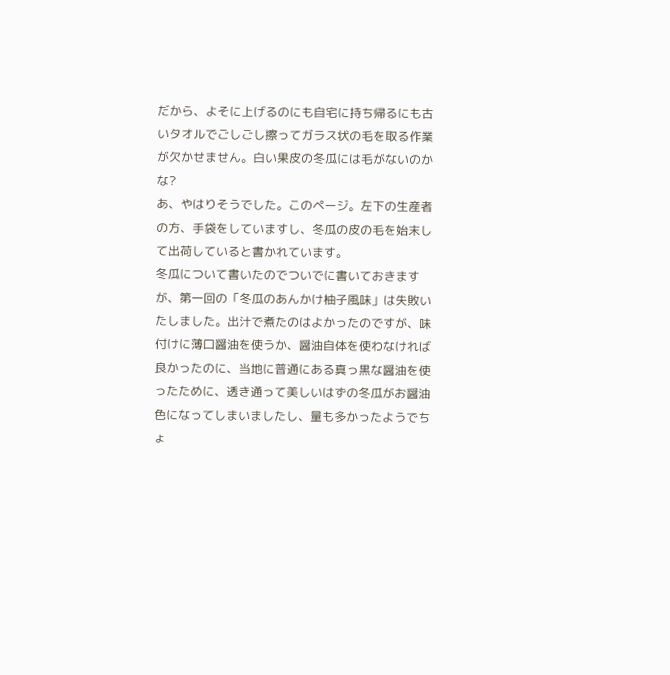だから、よそに上げるのにも自宅に持ち帰るにも古いタオルでごしごし擦ってガラス状の毛を取る作業が欠かせません。白い果皮の冬瓜には毛がないのかな?
あ、やはりそうでした。このページ。左下の生産者の方、手袋をしていますし、冬瓜の皮の毛を始末して出荷していると書かれています。
冬瓜について書いたのでついでに書いておきますが、第一回の「冬瓜のあんかけ柚子風味」は失敗いたしました。出汁で煮たのはよかったのですが、味付けに薄口醤油を使うか、醤油自体を使わなければ良かったのに、当地に普通にある真っ黒な醤油を使ったために、透き通って美しいはずの冬瓜がお醤油色になってしまいましたし、量も多かったようでちょ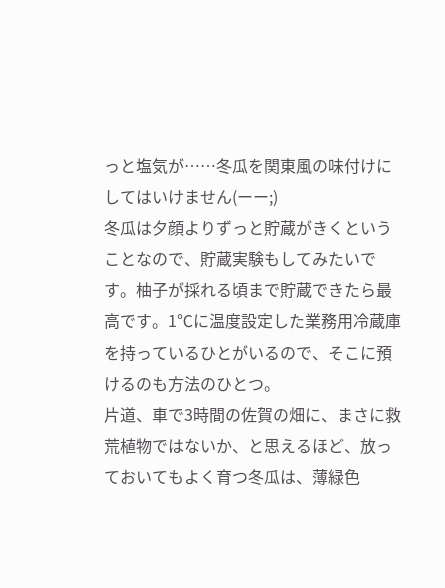っと塩気が……冬瓜を関東風の味付けにしてはいけません(ーー;)
冬瓜は夕顔よりずっと貯蔵がきくということなので、貯蔵実験もしてみたいです。柚子が採れる頃まで貯蔵できたら最高です。1℃に温度設定した業務用冷蔵庫を持っているひとがいるので、そこに預けるのも方法のひとつ。
片道、車で3時間の佐賀の畑に、まさに救荒植物ではないか、と思えるほど、放っておいてもよく育つ冬瓜は、薄緑色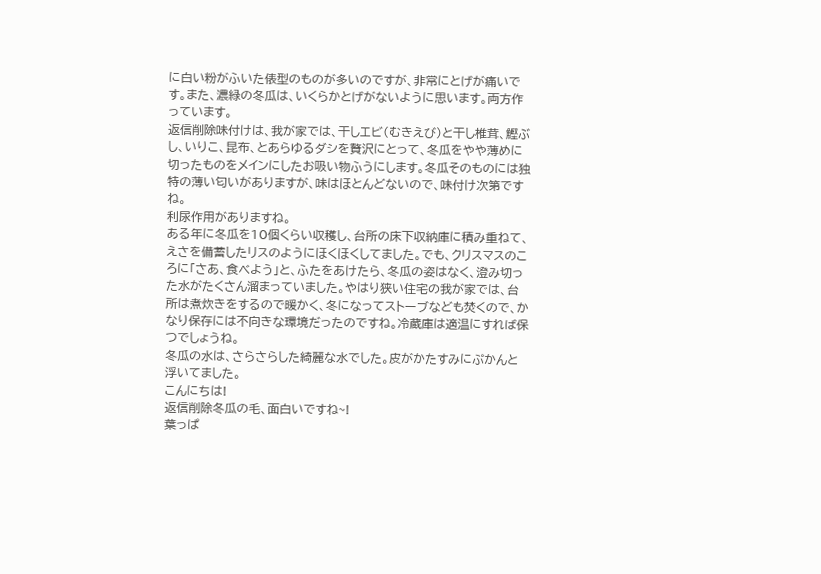に白い粉がふいた俵型のものが多いのですが、非常にとげが痛いです。また、濃緑の冬瓜は、いくらかとげがないように思います。両方作っています。
返信削除味付けは、我が家では、干しエビ(むきえび)と干し椎茸、鰹ぶし、いりこ、昆布、とあらゆるダシを贅沢にとって、冬瓜をやや薄めに切ったものをメインにしたお吸い物ふうにします。冬瓜そのものには独特の薄い匂いがありますが、味はほとんどないので、味付け次第ですね。
利尿作用がありますね。
ある年に冬瓜を10個くらい収穫し、台所の床下収納庫に積み重ねて、えさを備蓄したリスのようにほくほくしてました。でも、クリスマスのころに「さあ、食べよう」と、ふたをあけたら、冬瓜の姿はなく、澄み切った水がたくさん溜まっていました。やはり狭い住宅の我が家では、台所は煮炊きをするので暖かく、冬になってストーブなども焚くので、かなり保存には不向きな環境だったのですね。冷蔵庫は適温にすれば保つでしょうね。
冬瓜の水は、さらさらした綺麗な水でした。皮がかたすみにぷかんと浮いてました。
こんにちは!
返信削除冬瓜の毛、面白いですね~!
葉っぱ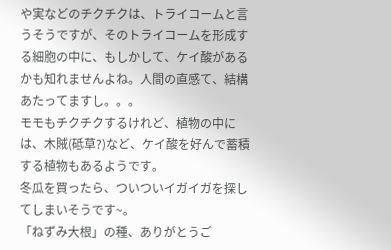や実などのチクチクは、トライコームと言うそうですが、そのトライコームを形成する細胞の中に、もしかして、ケイ酸があるかも知れませんよね。人間の直感て、結構あたってますし。。。
モモもチクチクするけれど、植物の中には、木賊(砥草?)など、ケイ酸を好んで蓄積する植物もあるようです。
冬瓜を買ったら、ついついイガイガを探してしまいそうです~。
「ねずみ大根」の種、ありがとうご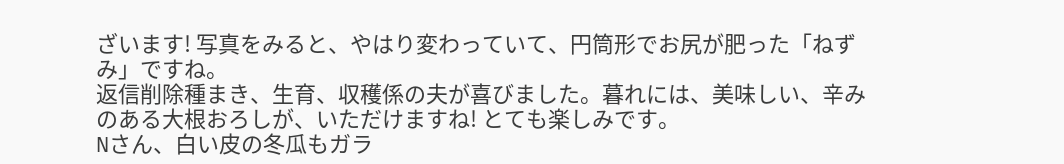ざいます! 写真をみると、やはり変わっていて、円筒形でお尻が肥った「ねずみ」ですね。
返信削除種まき、生育、収穫係の夫が喜びました。暮れには、美味しい、辛みのある大根おろしが、いただけますね! とても楽しみです。
Nさん、白い皮の冬瓜もガラ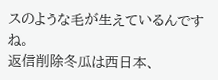スのような毛が生えているんですね。
返信削除冬瓜は西日本、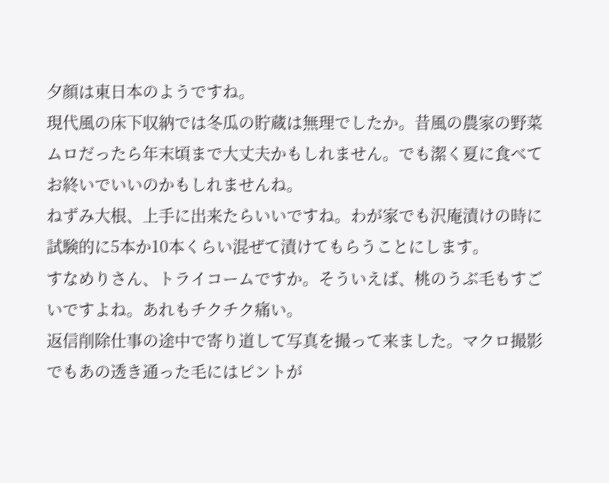夕顔は東日本のようですね。
現代風の床下収納では冬瓜の貯蔵は無理でしたか。昔風の農家の野菜ムロだったら年末頃まで大丈夫かもしれません。でも潔く夏に食べてお終いでいいのかもしれませんね。
ねずみ大根、上手に出来たらいいですね。わが家でも沢庵漬けの時に試験的に5本か10本くらい混ぜて漬けてもらうことにします。
すなめりさん、トライコームですか。そういえば、桃のうぶ毛もすごいですよね。あれもチクチク痛い。
返信削除仕事の途中で寄り道して写真を撮って来ました。マクロ撮影でもあの透き通った毛にはピントが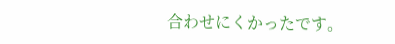合わせにくかったです。